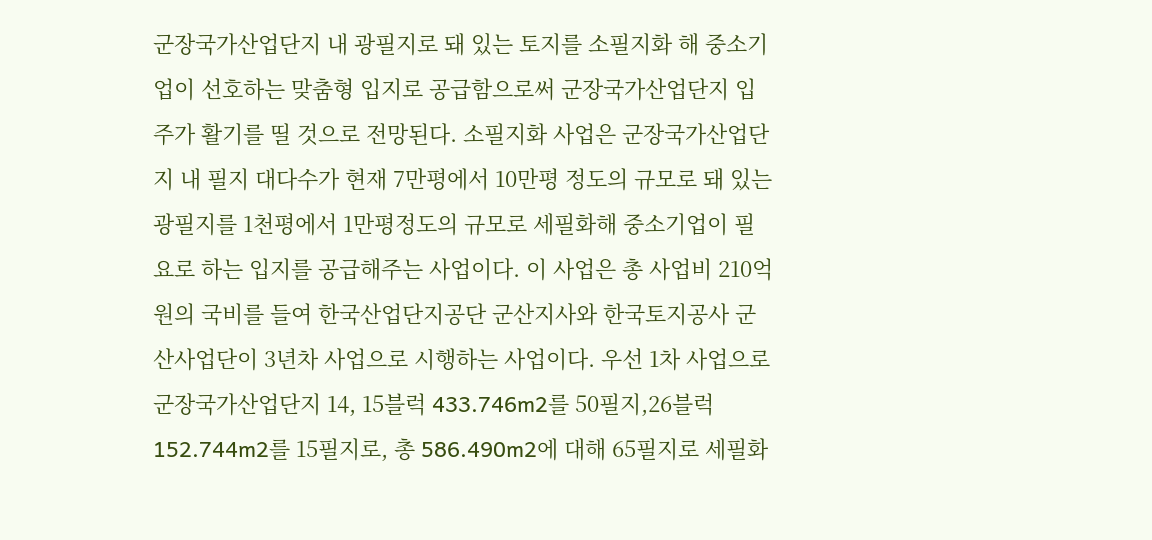군장국가산업단지 내 광필지로 돼 있는 토지를 소필지화 해 중소기업이 선호하는 맞춤형 입지로 공급함으로써 군장국가산업단지 입주가 활기를 띨 것으로 전망된다. 소필지화 사업은 군장국가산업단지 내 필지 대다수가 현재 7만평에서 10만평 정도의 규모로 돼 있는 광필지를 1천평에서 1만평정도의 규모로 세필화해 중소기업이 필요로 하는 입지를 공급해주는 사업이다. 이 사업은 총 사업비 210억원의 국비를 들여 한국산업단지공단 군산지사와 한국토지공사 군산사업단이 3년차 사업으로 시행하는 사업이다. 우선 1차 사업으로 군장국가산업단지 14, 15블럭 433.746m2를 50필지,26블럭 152.744m2를 15필지로, 총 586.490m2에 대해 65필지로 세필화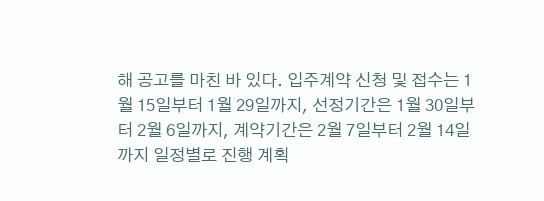해 공고를 마친 바 있다. 입주계약 신청 및 접수는 1월 15일부터 1월 29일까지, 선정기간은 1월 30일부터 2월 6일까지, 계약기간은 2월 7일부터 2월 14일까지 일정별로 진행 계획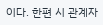이다. 한편 시 관계자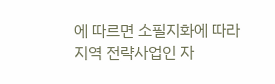에 따르면 소필지화에 따라 지역 전략사업인 자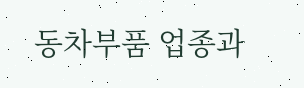동차부품 업종과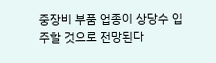중장비 부품 업종이 상당수 입주할 것으로 전망된다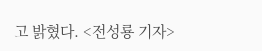고 밝혔다. <전성룡 기자>